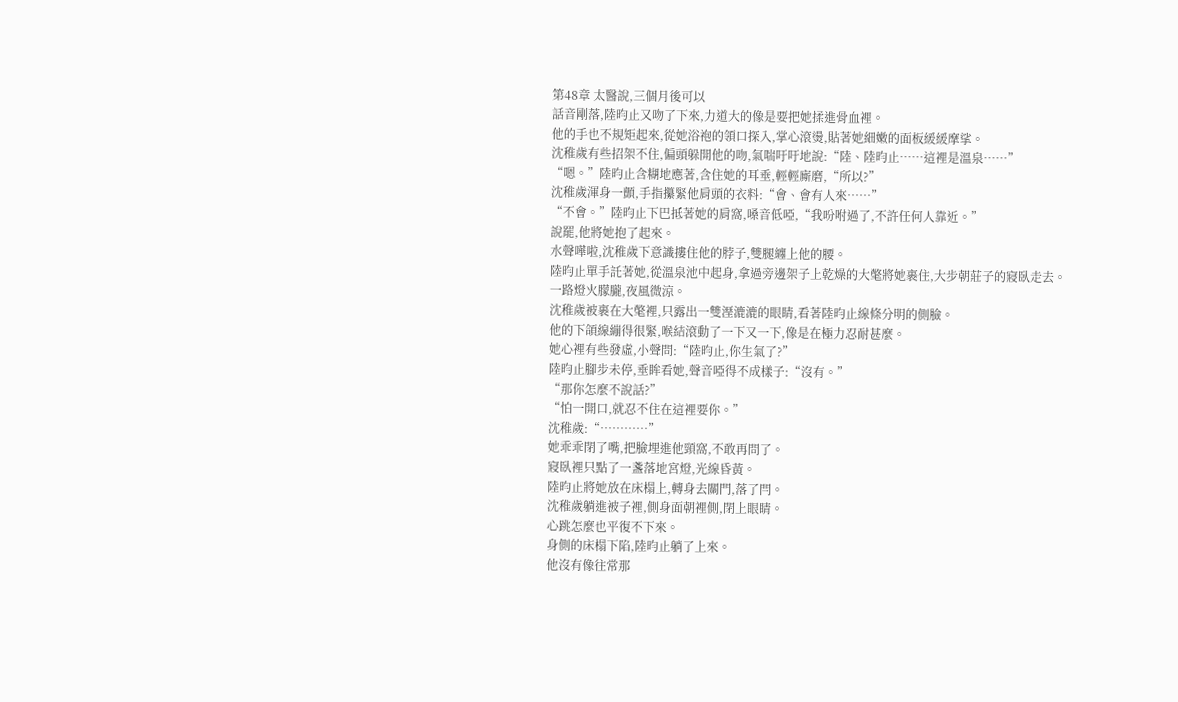第48章 太醫說,三個月後可以
話音剛落,陸昀止又吻了下來,力道大的像是要把她揉進骨血裡。
他的手也不規矩起來,從她浴袍的領口探入,掌心滾燙,貼著她細嫩的面板緩緩摩挲。
沈稚歲有些招架不住,偏頭躲開他的吻,氣喘吁吁地說:“陸、陸昀止……這裡是溫泉……”
“嗯。”陸昀止含糊地應著,含住她的耳垂,輕輕廝磨,“所以?”
沈稚歲渾身一顫,手指攥緊他肩頭的衣料:“會、會有人來……”
“不會。”陸昀止下巴抵著她的肩窩,嗓音低啞,“我吩咐過了,不許任何人靠近。”
說罷,他將她抱了起來。
水聲嘩啦,沈稚歲下意識摟住他的脖子,雙腿纏上他的腰。
陸昀止單手託著她,從溫泉池中起身,拿過旁邊架子上乾燥的大氅將她裹住,大步朝莊子的寢臥走去。
一路燈火朦朧,夜風微涼。
沈稚歲被裹在大氅裡,只露出一雙溼漉漉的眼睛,看著陸昀止線條分明的側臉。
他的下頜線繃得很緊,喉結滾動了一下又一下,像是在極力忍耐甚麼。
她心裡有些發虛,小聲問:“陸昀止,你生氣了?”
陸昀止腳步未停,垂眸看她,聲音啞得不成樣子:“沒有。”
“那你怎麼不說話?”
“怕一開口,就忍不住在這裡要你。”
沈稚歲:“…………”
她乖乖閉了嘴,把臉埋進他頸窩,不敢再問了。
寢臥裡只點了一盞落地宮燈,光線昏黃。
陸昀止將她放在床榻上,轉身去關門,落了閂。
沈稚歲躺進被子裡,側身面朝裡側,閉上眼睛。
心跳怎麼也平復不下來。
身側的床榻下陷,陸昀止躺了上來。
他沒有像往常那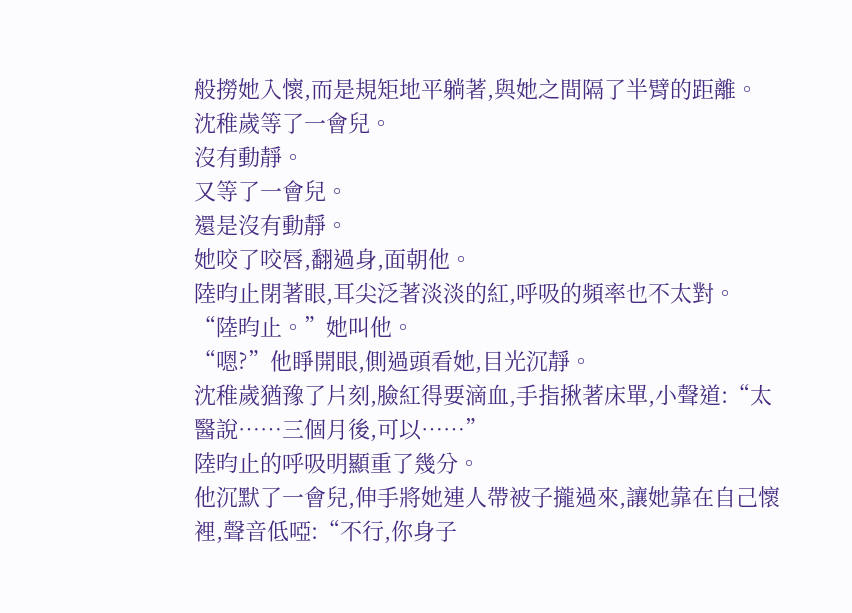般撈她入懷,而是規矩地平躺著,與她之間隔了半臂的距離。
沈稚歲等了一會兒。
沒有動靜。
又等了一會兒。
還是沒有動靜。
她咬了咬唇,翻過身,面朝他。
陸昀止閉著眼,耳尖泛著淡淡的紅,呼吸的頻率也不太對。
“陸昀止。”她叫他。
“嗯?”他睜開眼,側過頭看她,目光沉靜。
沈稚歲猶豫了片刻,臉紅得要滴血,手指揪著床單,小聲道:“太醫說……三個月後,可以……”
陸昀止的呼吸明顯重了幾分。
他沉默了一會兒,伸手將她連人帶被子攏過來,讓她靠在自己懷裡,聲音低啞:“不行,你身子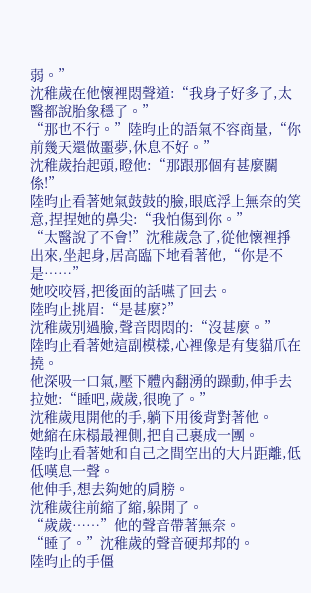弱。”
沈稚歲在他懷裡悶聲道:“我身子好多了,太醫都說胎象穩了。”
“那也不行。”陸昀止的語氣不容商量,“你前幾天還做噩夢,休息不好。”
沈稚歲抬起頭,瞪他:“那跟那個有甚麼關係!”
陸昀止看著她氣鼓鼓的臉,眼底浮上無奈的笑意,捏捏她的鼻尖:“我怕傷到你。”
“太醫說了不會!”沈稚歲急了,從他懷裡掙出來,坐起身,居高臨下地看著他,“你是不是……”
她咬咬唇,把後面的話嚥了回去。
陸昀止挑眉:“是甚麼?”
沈稚歲別過臉,聲音悶悶的:“沒甚麼。”
陸昀止看著她這副模樣,心裡像是有隻貓爪在撓。
他深吸一口氣,壓下體內翻湧的躁動,伸手去拉她:“睡吧,歲歲,很晚了。”
沈稚歲甩開他的手,躺下用後背對著他。
她縮在床榻最裡側,把自己裹成一團。
陸昀止看著她和自己之間空出的大片距離,低低嘆息一聲。
他伸手,想去夠她的肩膀。
沈稚歲往前縮了縮,躲開了。
“歲歲……”他的聲音帶著無奈。
“睡了。”沈稚歲的聲音硬邦邦的。
陸昀止的手僵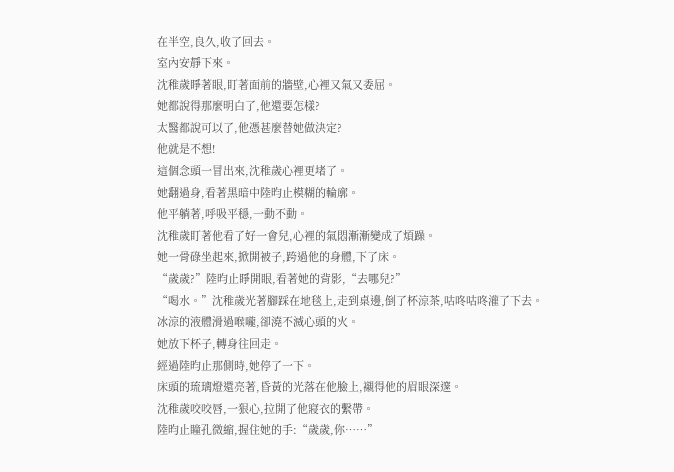在半空,良久,收了回去。
室內安靜下來。
沈稚歲睜著眼,盯著面前的牆壁,心裡又氣又委屈。
她都說得那麼明白了,他還要怎樣?
太醫都說可以了,他憑甚麼替她做決定?
他就是不想!
這個念頭一冒出來,沈稚歲心裡更堵了。
她翻過身,看著黑暗中陸昀止模糊的輪廓。
他平躺著,呼吸平穩,一動不動。
沈稚歲盯著他看了好一會兒,心裡的氣悶漸漸變成了煩躁。
她一骨碌坐起來,掀開被子,跨過他的身體,下了床。
“歲歲?”陸昀止睜開眼,看著她的背影,“去哪兒?”
“喝水。”沈稚歲光著腳踩在地毯上,走到桌邊,倒了杯涼茶,咕咚咕咚灌了下去。
冰涼的液體滑過喉嚨,卻澆不滅心頭的火。
她放下杯子,轉身往回走。
經過陸昀止那側時,她停了一下。
床頭的琉璃燈還亮著,昏黃的光落在他臉上,襯得他的眉眼深邃。
沈稚歲咬咬唇,一狠心,拉開了他寢衣的繫帶。
陸昀止瞳孔微縮,握住她的手:“歲歲,你……”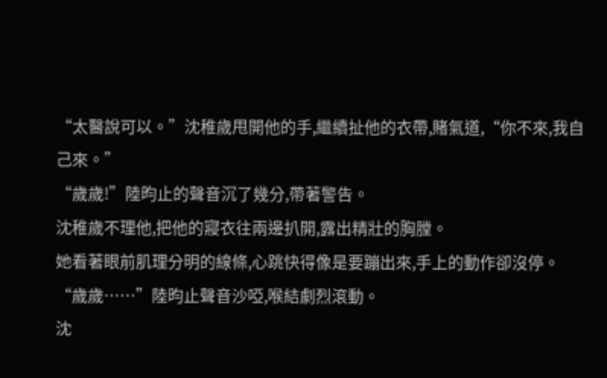“太醫說可以。”沈稚歲甩開他的手,繼續扯他的衣帶,賭氣道,“你不來,我自己來。”
“歲歲!”陸昀止的聲音沉了幾分,帶著警告。
沈稚歲不理他,把他的寢衣往兩邊扒開,露出精壯的胸膛。
她看著眼前肌理分明的線條,心跳快得像是要蹦出來,手上的動作卻沒停。
“歲歲……”陸昀止聲音沙啞,喉結劇烈滾動。
沈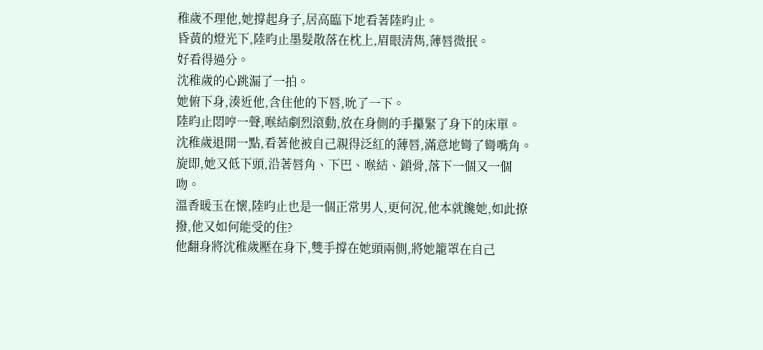稚歲不理他,她撐起身子,居高臨下地看著陸昀止。
昏黃的燈光下,陸昀止墨髮散落在枕上,眉眼清雋,薄唇微抿。
好看得過分。
沈稚歲的心跳漏了一拍。
她俯下身,湊近他,含住他的下唇,吮了一下。
陸昀止悶哼一聲,喉結劇烈滾動,放在身側的手攥緊了身下的床單。
沈稚歲退開一點,看著他被自己親得泛紅的薄唇,滿意地彎了彎嘴角。
旋即,她又低下頭,沿著唇角、下巴、喉結、鎖骨,落下一個又一個吻。
溫香暖玉在懷,陸昀止也是一個正常男人,更何況,他本就饞她,如此撩撥,他又如何能受的住?
他翻身將沈稚歲壓在身下,雙手撐在她頭兩側,將她籠罩在自己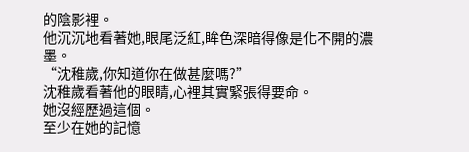的陰影裡。
他沉沉地看著她,眼尾泛紅,眸色深暗得像是化不開的濃墨。
“沈稚歲,你知道你在做甚麼嗎?”
沈稚歲看著他的眼睛,心裡其實緊張得要命。
她沒經歷過這個。
至少在她的記憶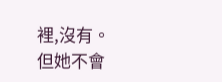裡,沒有。
但她不會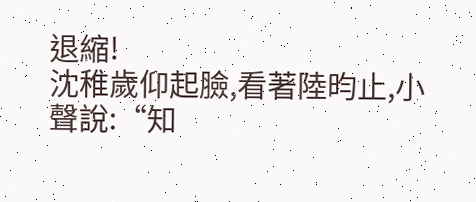退縮!
沈稚歲仰起臉,看著陸昀止,小聲說:“知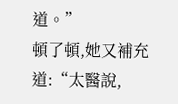道。”
頓了頓,她又補充道:“太醫說,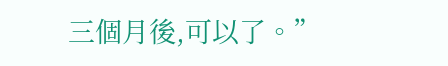三個月後,可以了。”